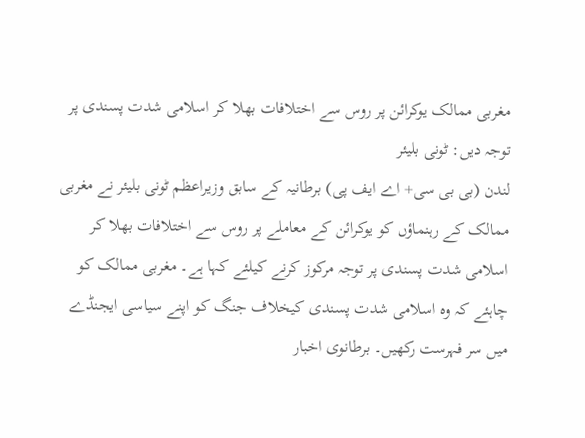مغربی ممالک یوکرائن پر روس سے اختلافات بھلا کر اسلامی شدت پسندی پر توجہ دیں: ٹونی بلیئر
لندن (بی بی سی+ اے ایف پی) برطانیہ کے سابق وزیراعظم ٹونی بلیئر نے مغربی ممالک کے رہنماؤں کو یوکرائن کے معاملے پر روس سے اختلافات بھلا کر اسلامی شدت پسندی پر توجہ مرکوز کرنے کیلئے کہا ہے۔ مغربی ممالک کو چاہئے کہ وہ اسلامی شدت پسندی کیخلاف جنگ کو اپنے سیاسی ایجنڈے میں سر فہرست رکھیں۔ برطانوی اخبار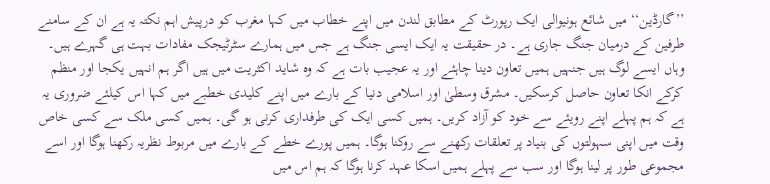’’گارڈین‘‘ میں شائع ہونیوالی ایک رپورٹ کے مطابق لندن میں اپنے خطاب میں کہا مغرب کو درپیش اہم نکتہ یہ ہے ان کے سامنے طرفین کے درمیان جنگ جاری ہے۔ در حقیقت یہ ایک ایسی جنگ ہے جس میں ہمارے سٹرٹیجک مفادات بہت ہی گہرے ہیں۔ وہاں ایسے لوگ ہیں جنہیں ہمیں تعاون دینا چاہئے اور یہ عجیب بات ہے کہ وہ شاید اکثریت میں ہیں اگر ہم انہیں یکجا اور منظم کرکے انکا تعاون حاصل کرسکیں۔ مشرق وسطیٰ اور اسلامی دنیا کے بارے میں اپنے کلیدی خطبے میں کہا اس کیلئے ضروری یہ ہے کہ ہم پہلے اپنے رویئے سے خود کو آزاد کریں۔ ہمیں کسی ایک کی طرفداری کرنی ہو گی۔ ہمیں کسی ملک سے کسی خاص وقت میں اپنی سہولتوں کی بنیاد پر تعلقات رکھنے سے روکنا ہوگا۔ ہمیں پورے خطے کے بارے میں مربوط نظریہ رکھنا ہوگا اور اسے مجموعی طور پر لینا ہوگا اور سب سے پہلے ہمیں اسکا عہد کرنا ہوگا کہ ہم اس میں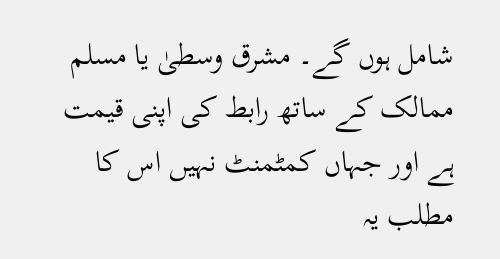شامل ہوں گے۔ مشرق وسطیٰ یا مسلم ممالک کے ساتھ رابط کی اپنی قیمت ہے اور جہاں کمٹمنٹ نہیں اس کا مطلب یہ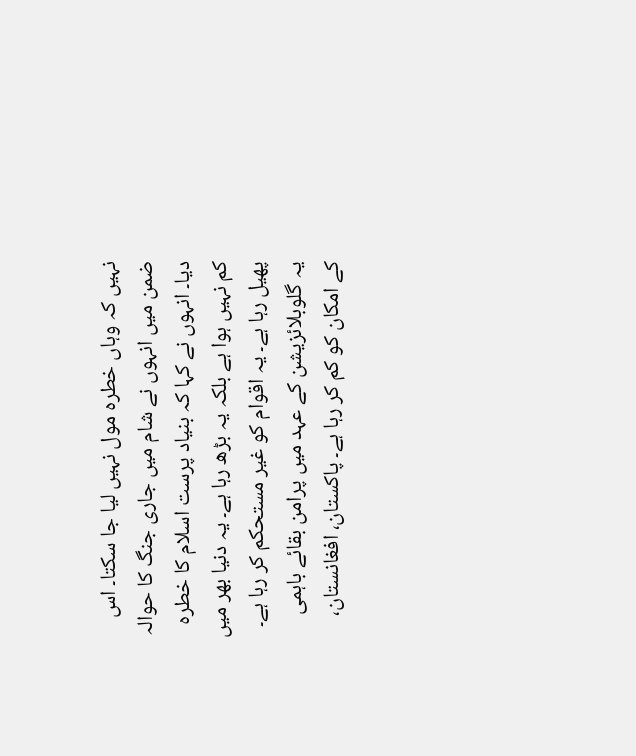نہیں کہ وہاں خطرہ مول نہیں لیا جا سکتا۔ اس ضمن میں انہوں نے شام میں جاری جنگ کا حوالہ دیا۔ انہوں نے کہا کہ بنیاد پرست اسلام کا خطرہ کم نہیں ہوا ہے بلکہ یہ بڑھ رہا ہے۔ یہ دنیا بھر میں پھیل رہا ہے۔ یہ اقوام کو غیر مستحکم کر رہا ہے۔ یہ گلوبلائزیشن کے عہد میں پرامن بقائے باہمی کے امکان کو کم کر رہا ہے۔ پاکستان، افغانستان،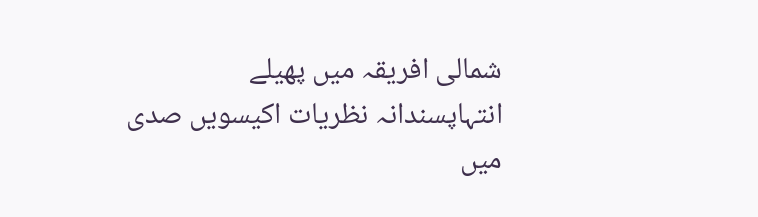شمالی افریقہ میں پھیلے انتہاپسندانہ نظریات اکیسویں صدی میں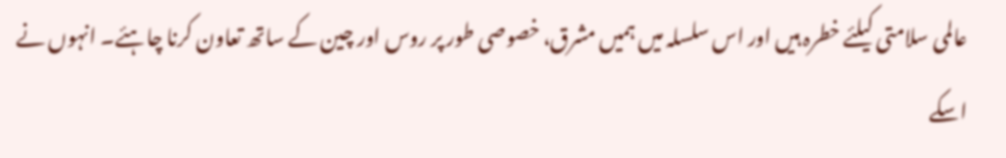عالمی سلامتی کیلئے خطرہ ہیں اور اس سلسلہ میں ہمیں مشرق، خصوصی طور پر روس اور چین کے ساتھ تعاون کرنا چاہئے۔ انہوں نے اسکے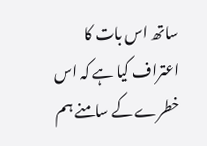ساتھ اس بات کا اعتراف کیا ہے کہ اس خطرے کے سامنے ہم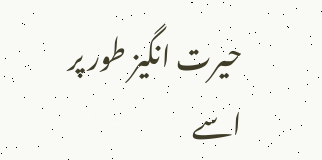حیرت انگیز طور پر اسے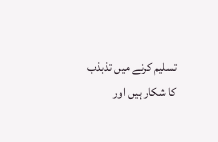تسلیم کرنے میں تذبذب کا شکار ہیں اور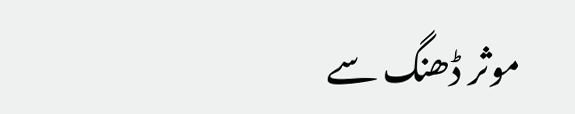موثر ڈھنگ سے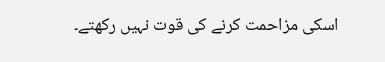اسکی مزاحمت کرنے کی قوت نہیں رکھتے۔